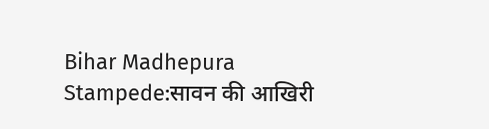Bihar Madhepura Stampede:सावन की आखिरी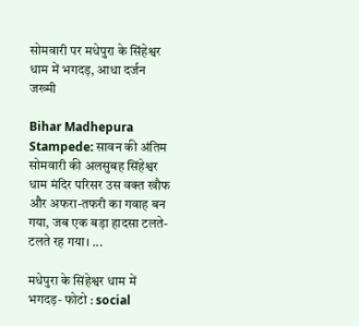सोमवारी पर मधेपुरा के सिंहेश्वर धाम में भगदड़, आधा दर्जन जख्मी

Bihar Madhepura Stampede: सावन की अंतिम सोमवारी की अलसुबह सिंहेश्वर धाम मंदिर परिसर उस वक्त खौफ और अफरा-तफरी का गवाह बन गया, जब एक बड़ा हादसा टलते-टलते रह गया। ...

मधेपुरा के सिंहेश्वर धाम में भगदड़- फोटो : social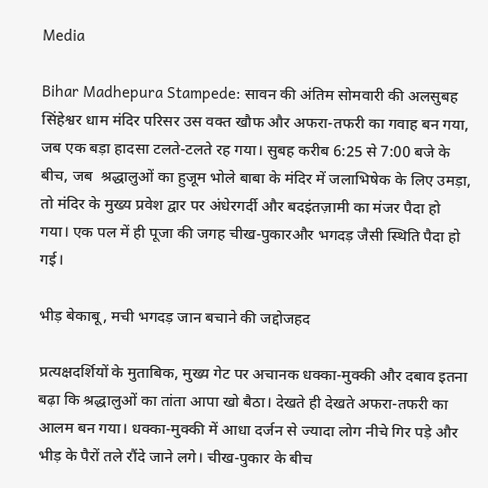Media

Bihar Madhepura Stampede: सावन की अंतिम सोमवारी की अलसुबह सिंहेश्वर धाम मंदिर परिसर उस वक्त खौफ और अफरा-तफरी का गवाह बन गया, जब एक बड़ा हादसा टलते-टलते रह गया। सुबह करीब 6:25 से 7:00 बजे के बीच, जब  श्रद्धालुओं का हुजूम भोले बाबा के मंदिर में जलाभिषेक के लिए उमड़ा, तो मंदिर के मुख्य प्रवेश द्वार पर अंधेरगर्दी और बदइंतज़ामी का मंजर पैदा हो गया। एक पल में ही पूजा की जगह चीख-पुकारऔर भगदड़ जैसी स्थिति पैदा हो गई।

भीड़ बेकाबू, मची भगदड़ जान बचाने की जद्दोजहद

प्रत्यक्षदर्शियों के मुताबिक, मुख्य गेट पर अचानक धक्का-मुक्की और दबाव इतना बढ़ा कि श्रद्धालुओं का तांता आपा खो बैठा। देखते ही देखते अफरा-तफरी का आलम बन गया। धक्का-मुक्की में आधा दर्जन से ज्यादा लोग नीचे गिर पड़े और भीड़ के पैरों तले रौंदे जाने लगे। चीख-पुकार के बीच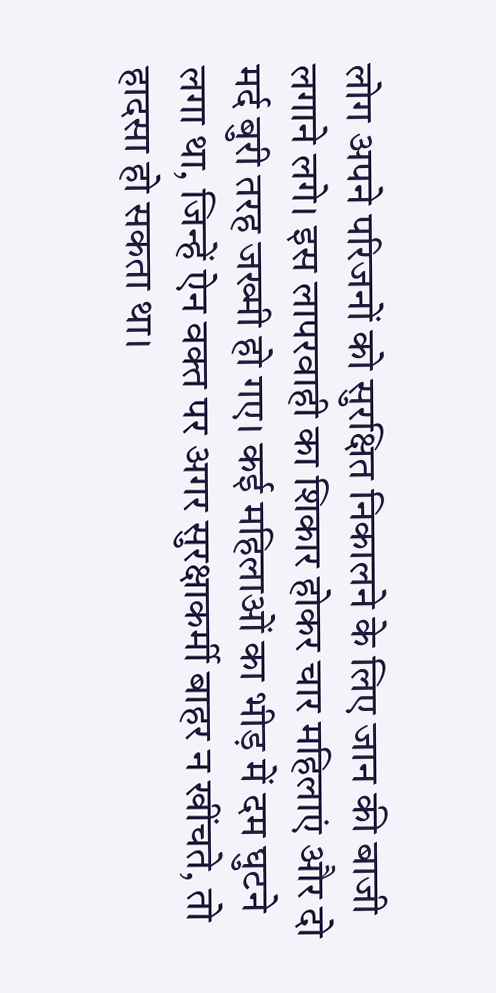लोग अपने परिजनों को सुरक्षित निकालने के लिए जान की बाजी लगाने लगे। इस लापरवाही का शिकार होकर चार महिलाएं और दो मर्द बुरी तरह जख्मी हो गए। कई महिलाओं का भीड़ में दम घुटने लगा था, जिन्हें ऐन वक्त पर अगर सुरक्षाकर्मी बाहर न खींचते, तो हादसा हो सकता था।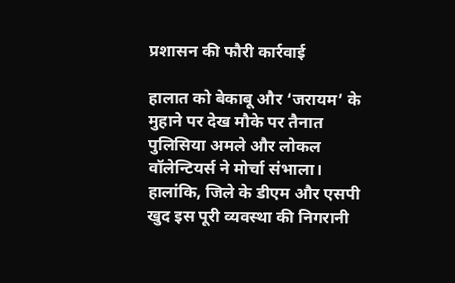प्रशासन की फौरी कार्रवाई

हालात को बेकाबू और ‘जरायम’ के मुहाने पर देख मौके पर तैनात पुलिसिया अमले और लोकल वॉलेन्टियर्स ने मोर्चा संभाला। हालांकि, जिले के डीएम और एसपी खुद इस पूरी व्यवस्था की निगरानी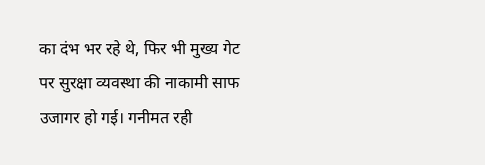का दंभ भर रहे थे, फिर भी मुख्य गेट पर सुरक्षा व्यवस्था की नाकामी साफ उजागर हो गई। गनीमत रही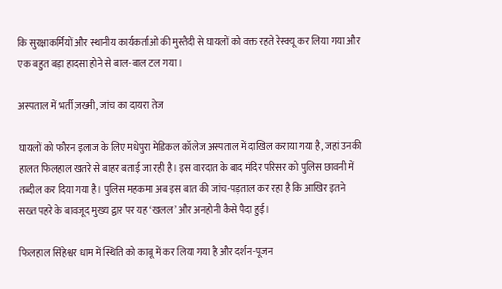कि सुरक्षाकर्मियों और स्थानीय कार्यकर्ताओं की मुस्तैदी से घायलों को वक्त रहते रेस्क्यू कर लिया गया और एक बहुत बड़ा हादसा होने से बाल-बाल टल गया।

अस्पताल में भर्ती ज़ख्मी, जांच का दायरा तेज

घायलों को फौरन इलाज के लिए मधेपुरा मेडिकल कॉलेज अस्पताल में दाखिल कराया गया है, जहां उनकी हालत फिलहाल खतरे से बाहर बताई जा रही है। इस वारदात के बाद मंदिर परिसर को पुलिस छावनी में तब्दील कर दिया गया है। पुलिस महकमा अब इस बात की जांच-पड़ताल कर रहा है कि आखिर इतने सख्त पहरे के बावजूद मुख्य द्वार पर यह ‘खलल’ और अनहोनी कैसे पैदा हुई।

फिलहाल सिंहेश्वर धाम में स्थिति को काबू में कर लिया गया है और दर्शन-पूजन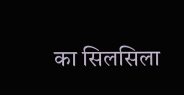का सिलसिला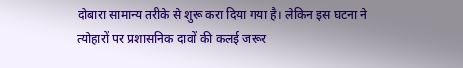दोबारा सामान्य तरीके से शुरू करा दिया गया है। लेकिन इस घटना ने त्योहारों पर प्रशासनिक दावों की कलई जरूर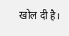खोल दी है।